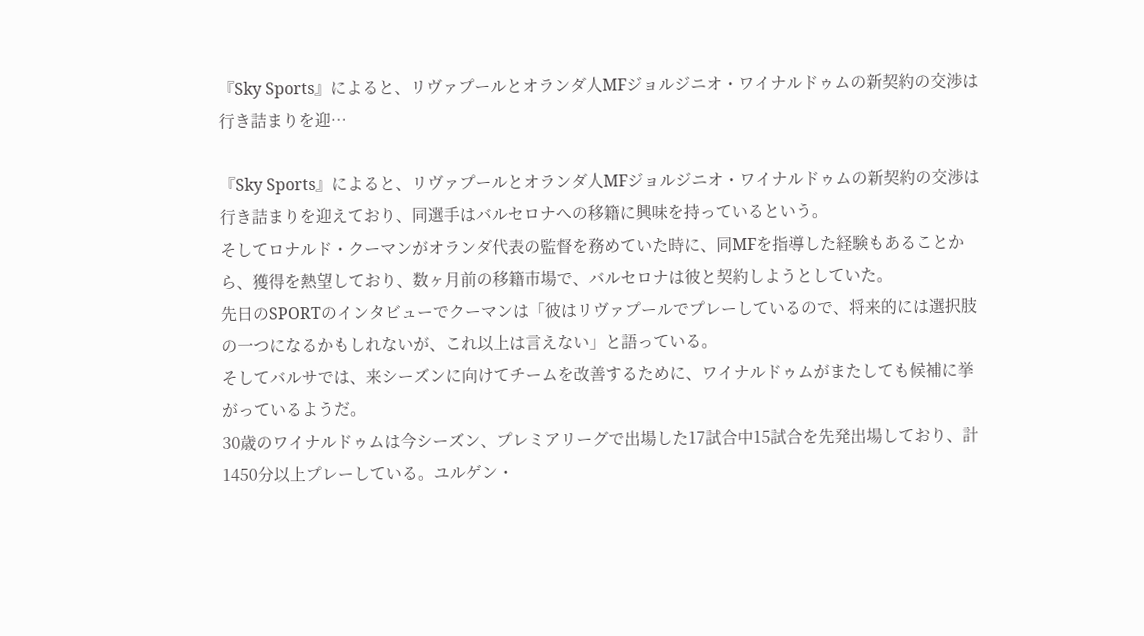『Sky Sports』によると、リヴァプールとオランダ人MFジョルジニオ・ワイナルドゥムの新契約の交渉は行き詰まりを迎…

『Sky Sports』によると、リヴァプールとオランダ人MFジョルジニオ・ワイナルドゥムの新契約の交渉は行き詰まりを迎えており、同選手はバルセロナへの移籍に興味を持っているという。
そしてロナルド・クーマンがオランダ代表の監督を務めていた時に、同MFを指導した経験もあることから、獲得を熱望しており、数ヶ月前の移籍市場で、バルセロナは彼と契約しようとしていた。
先日のSPORTのインタビューでクーマンは「彼はリヴァプールでプレーしているので、将来的には選択肢の一つになるかもしれないが、これ以上は言えない」と語っている。
そしてバルサでは、来シーズンに向けてチームを改善するために、ワイナルドゥムがまたしても候補に挙がっているようだ。
30歳のワイナルドゥムは今シーズン、プレミアリーグで出場した17試合中15試合を先発出場しており、計1450分以上プレーしている。ユルゲン・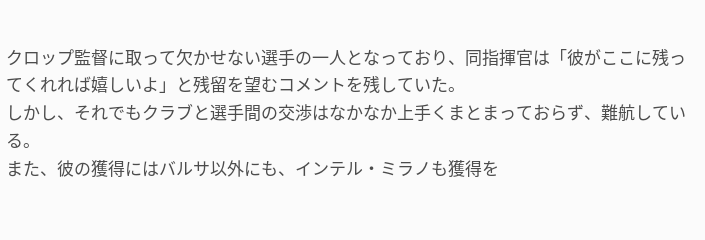クロップ監督に取って欠かせない選手の一人となっており、同指揮官は「彼がここに残ってくれれば嬉しいよ」と残留を望むコメントを残していた。
しかし、それでもクラブと選手間の交渉はなかなか上手くまとまっておらず、難航している。
また、彼の獲得にはバルサ以外にも、インテル・ミラノも獲得を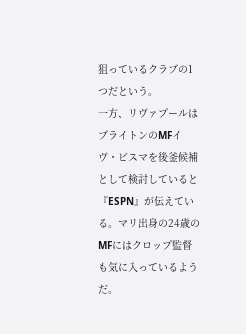狙っているクラブの1つだという。
一方、リヴァプールはブライトンのMFイヴ・ビスマを後釜候補として検討していると『ESPN』が伝えている。マリ出身の24歳のMFにはクロップ監督も気に入っているようだ。